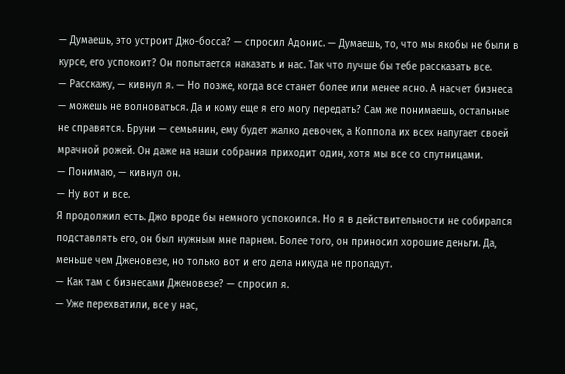— Думаешь, это устроит Джо-босса? — спросил Адонис. — Думаешь, то, что мы якобы не были в курсе, его успокоит? Он попытается наказать и нас. Так что лучше бы тебе рассказать все.
— Расскажу, — кивнул я. — Но позже, когда все станет более или менее ясно. А насчет бизнеса — можешь не волноваться. Да и кому еще я его могу передать? Сам же понимаешь, остальные не справятся. Бруни — семьянин, ему будет жалко девочек, а Коппола их всех напугает своей мрачной рожей. Он даже на наши собрания приходит один, хотя мы все со спутницами.
— Понимаю, — кивнул он.
— Ну вот и все.
Я продолжил есть. Джо вроде бы немного успокоился. Но я в действительности не собирался подставлять его, он был нужным мне парнем. Более того, он приносил хорошие деньги. Да, меньше чем Дженовезе, но только вот и его дела никуда не пропадут.
— Как там с бизнесами Дженовезе? — спросил я.
— Уже перехватили, все у нас,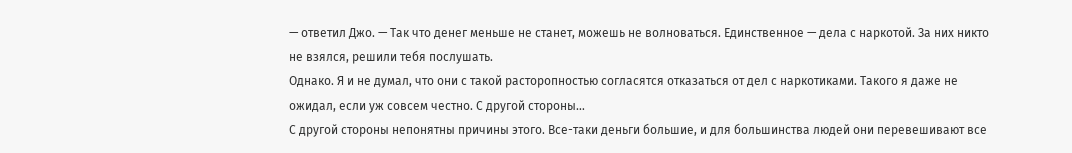— ответил Джо. — Так что денег меньше не станет, можешь не волноваться. Единственное — дела с наркотой. За них никто не взялся, решили тебя послушать.
Однако. Я и не думал, что они с такой расторопностью согласятся отказаться от дел с наркотиками. Такого я даже не ожидал, если уж совсем честно. С другой стороны…
С другой стороны непонятны причины этого. Все-таки деньги большие, и для большинства людей они перевешивают все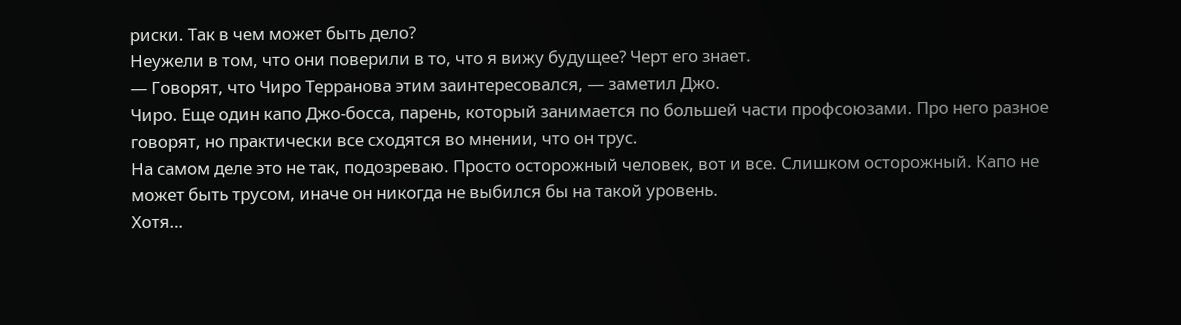риски. Так в чем может быть дело?
Неужели в том, что они поверили в то, что я вижу будущее? Черт его знает.
— Говорят, что Чиро Терранова этим заинтересовался, — заметил Джо.
Чиро. Еще один капо Джо-босса, парень, который занимается по большей части профсоюзами. Про него разное говорят, но практически все сходятся во мнении, что он трус.
На самом деле это не так, подозреваю. Просто осторожный человек, вот и все. Слишком осторожный. Капо не может быть трусом, иначе он никогда не выбился бы на такой уровень.
Хотя…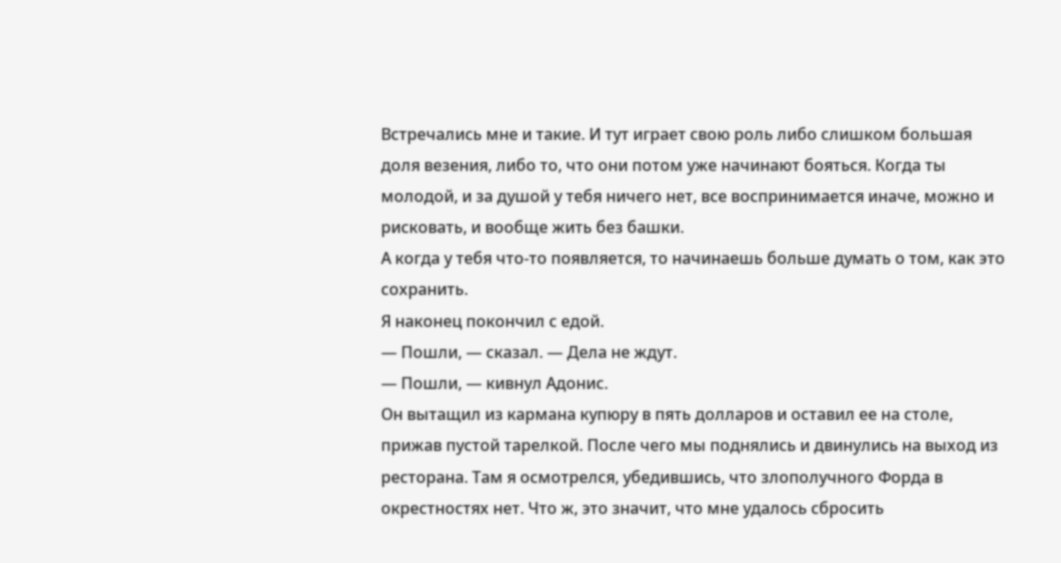Встречались мне и такие. И тут играет свою роль либо слишком большая доля везения, либо то, что они потом уже начинают бояться. Когда ты молодой, и за душой у тебя ничего нет, все воспринимается иначе, можно и рисковать, и вообще жить без башки.
А когда у тебя что-то появляется, то начинаешь больше думать о том, как это сохранить.
Я наконец покончил с едой.
— Пошли, — сказал. — Дела не ждут.
— Пошли, — кивнул Адонис.
Он вытащил из кармана купюру в пять долларов и оставил ее на столе, прижав пустой тарелкой. После чего мы поднялись и двинулись на выход из ресторана. Там я осмотрелся, убедившись, что злополучного Форда в окрестностях нет. Что ж, это значит, что мне удалось сбросить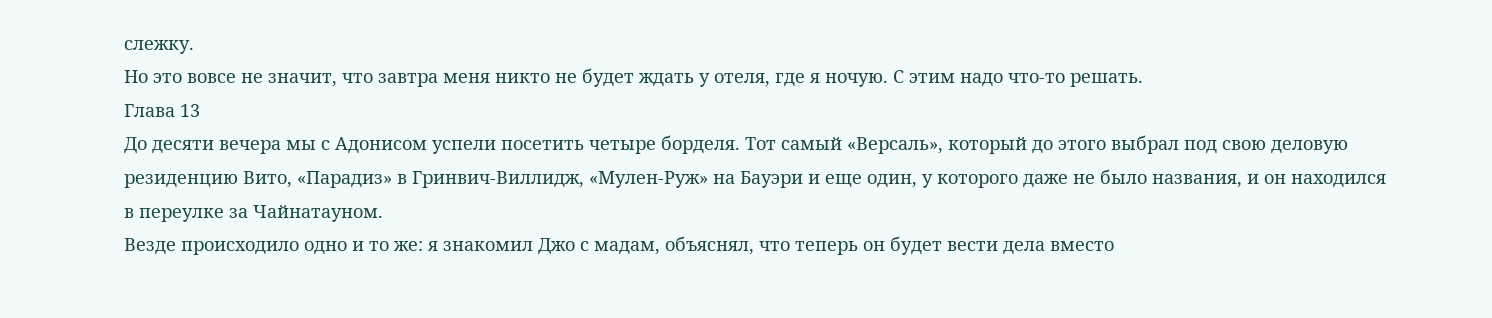слежку.
Но это вовсе не значит, что завтра меня никто не будет ждать у отеля, где я ночую. С этим надо что-то решать.
Глава 13
До десяти вечера мы с Адонисом успели посетить четыре борделя. Тот самый «Версаль», который до этого выбрал под свою деловую резиденцию Вито, «Парадиз» в Гринвич-Виллидж, «Мулен-Руж» на Бауэри и еще один, у которого даже не было названия, и он находился в переулке за Чайнатауном.
Везде происходило одно и то же: я знакомил Джо с мадам, объяснял, что теперь он будет вести дела вместо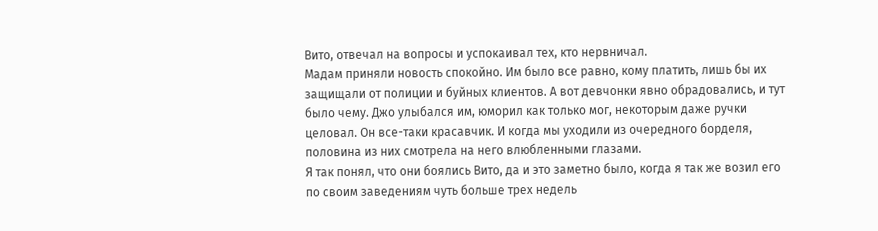Вито, отвечал на вопросы и успокаивал тех, кто нервничал.
Мадам приняли новость спокойно. Им было все равно, кому платить, лишь бы их защищали от полиции и буйных клиентов. А вот девчонки явно обрадовались, и тут было чему. Джо улыбался им, юморил как только мог, некоторым даже ручки целовал. Он все-таки красавчик. И когда мы уходили из очередного борделя, половина из них смотрела на него влюбленными глазами.
Я так понял, что они боялись Вито, да и это заметно было, когда я так же возил его по своим заведениям чуть больше трех недель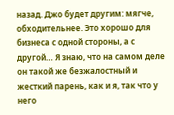назад. Джо будет другим: мягче, обходительнее. Это хорошо для бизнеса с одной стороны, а с другой… Я знаю, что на самом деле он такой же безжалостный и жесткий парень, как и я, так что у него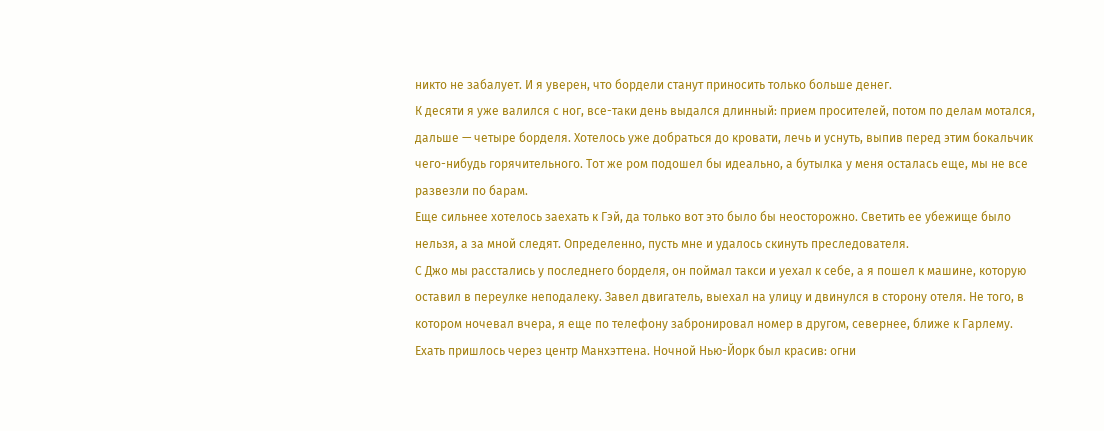никто не забалует. И я уверен, что бордели станут приносить только больше денег.
К десяти я уже валился с ног, все-таки день выдался длинный: прием просителей, потом по делам мотался, дальше — четыре борделя. Хотелось уже добраться до кровати, лечь и уснуть, выпив перед этим бокальчик чего-нибудь горячительного. Тот же ром подошел бы идеально, а бутылка у меня осталась еще, мы не все развезли по барам.
Еще сильнее хотелось заехать к Гэй, да только вот это было бы неосторожно. Светить ее убежище было нельзя, а за мной следят. Определенно, пусть мне и удалось скинуть преследователя.
С Джо мы расстались у последнего борделя, он поймал такси и уехал к себе, а я пошел к машине, которую оставил в переулке неподалеку. Завел двигатель, выехал на улицу и двинулся в сторону отеля. Не того, в котором ночевал вчера, я еще по телефону забронировал номер в другом, севернее, ближе к Гарлему.
Ехать пришлось через центр Манхэттена. Ночной Нью-Йорк был красив: огни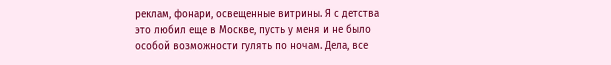реклам, фонари, освещенные витрины. Я с детства это любил еще в Москве, пусть у меня и не было особой возможности гулять по ночам. Дела, все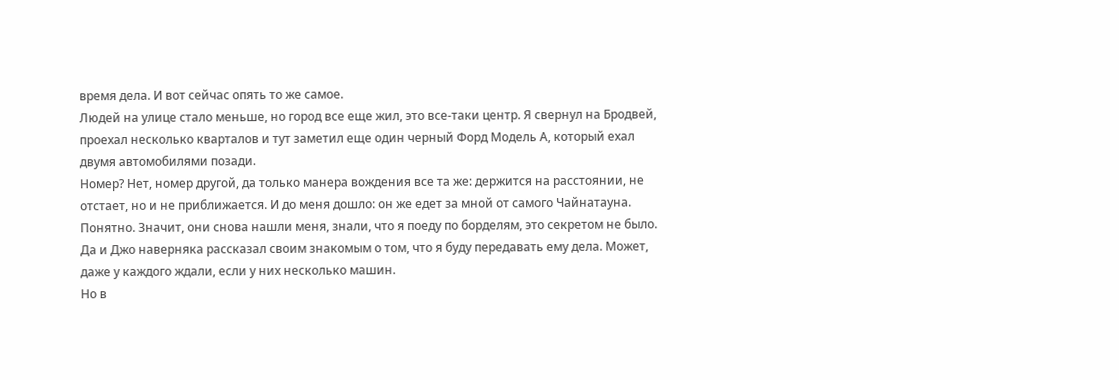время дела. И вот сейчас опять то же самое.
Людей на улице стало меньше, но город все еще жил, это все-таки центр. Я свернул на Бродвей, проехал несколько кварталов и тут заметил еще один черный Форд Модель А, который ехал двумя автомобилями позади.
Номер? Нет, номер другой, да только манера вождения все та же: держится на расстоянии, не отстает, но и не приближается. И до меня дошло: он же едет за мной от самого Чайнатауна.
Понятно. Значит, они снова нашли меня, знали, что я поеду по борделям, это секретом не было. Да и Джо наверняка рассказал своим знакомым о том, что я буду передавать ему дела. Может, даже у каждого ждали, если у них несколько машин.
Но в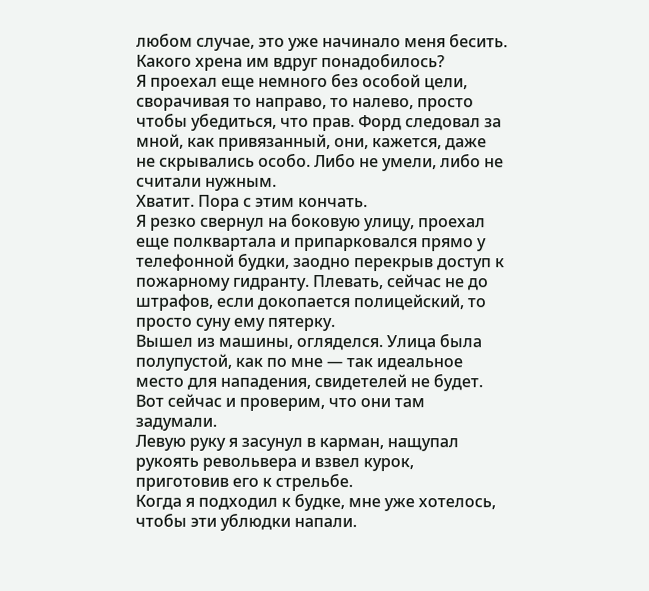любом случае, это уже начинало меня бесить. Какого хрена им вдруг понадобилось?
Я проехал еще немного без особой цели, сворачивая то направо, то налево, просто чтобы убедиться, что прав. Форд следовал за мной, как привязанный, они, кажется, даже не скрывались особо. Либо не умели, либо не считали нужным.
Хватит. Пора с этим кончать.
Я резко свернул на боковую улицу, проехал еще полквартала и припарковался прямо у телефонной будки, заодно перекрыв доступ к пожарному гидранту. Плевать, сейчас не до штрафов, если докопается полицейский, то просто суну ему пятерку.
Вышел из машины, огляделся. Улица была полупустой, как по мне — так идеальное место для нападения, свидетелей не будет. Вот сейчас и проверим, что они там задумали.
Левую руку я засунул в карман, нащупал рукоять револьвера и взвел курок, приготовив его к стрельбе.
Когда я подходил к будке, мне уже хотелось, чтобы эти ублюдки напали.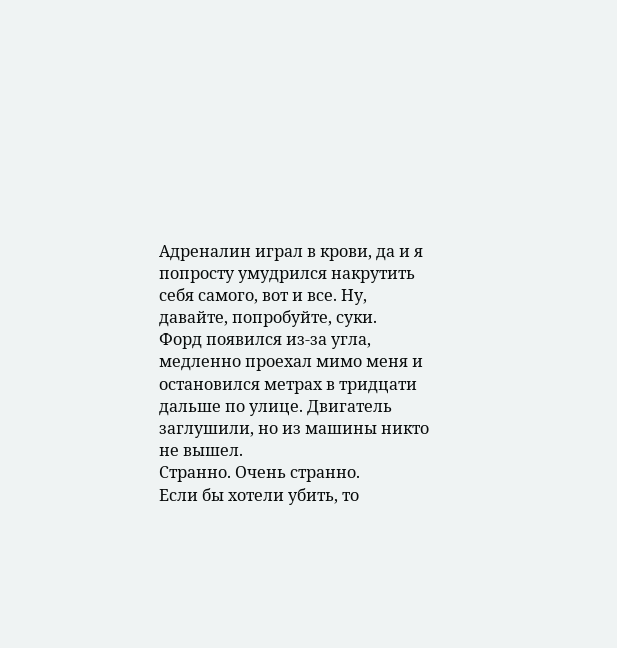Адреналин играл в крови, да и я попросту умудрился накрутить себя самого, вот и все. Ну, давайте, попробуйте, суки.
Форд появился из-за угла, медленно проехал мимо меня и остановился метрах в тридцати дальше по улице. Двигатель заглушили, но из машины никто не вышел.
Странно. Очень странно.
Если бы хотели убить, то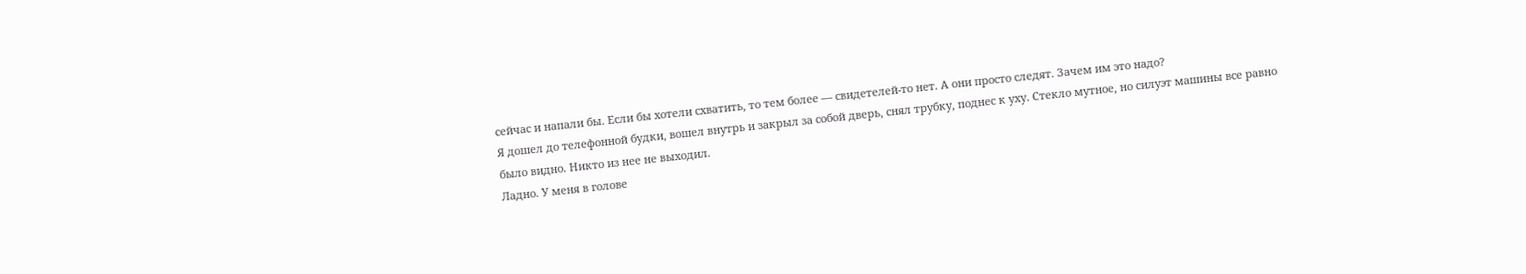сейчас и напали бы. Если бы хотели схватить, то тем более — свидетелей-то нет. А они просто следят. Зачем им это надо?
Я дошел до телефонной будки, вошел внутрь и закрыл за собой дверь, снял трубку, поднес к уху. Стекло мутное, но силуэт машины все равно было видно. Никто из нее не выходил.
Ладно. У меня в голове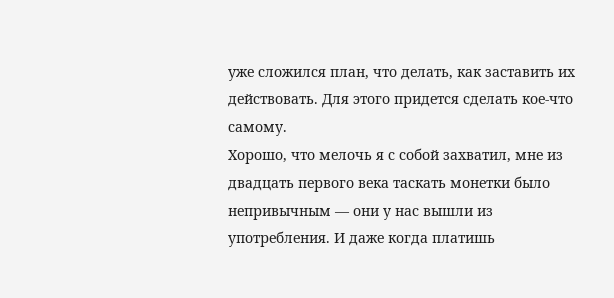уже сложился план, что делать, как заставить их действовать. Для этого придется сделать кое-что самому.
Хорошо, что мелочь я с собой захватил, мне из двадцать первого века таскать монетки было непривычным — они у нас вышли из употребления. И даже когда платишь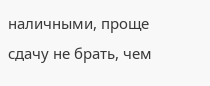наличными, проще сдачу не брать, чем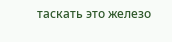таскать это железо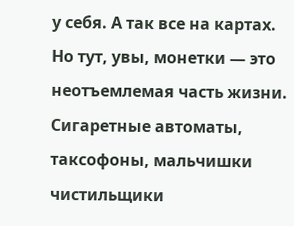у себя. А так все на картах.
Но тут, увы, монетки — это неотъемлемая часть жизни. Сигаретные автоматы, таксофоны, мальчишки чистильщики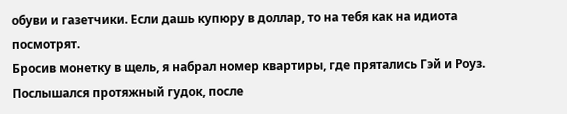обуви и газетчики. Если дашь купюру в доллар, то на тебя как на идиота посмотрят.
Бросив монетку в щель, я набрал номер квартиры, где прятались Гэй и Роуз. Послышался протяжный гудок, после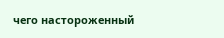чего настороженный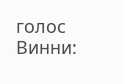голос Винни: